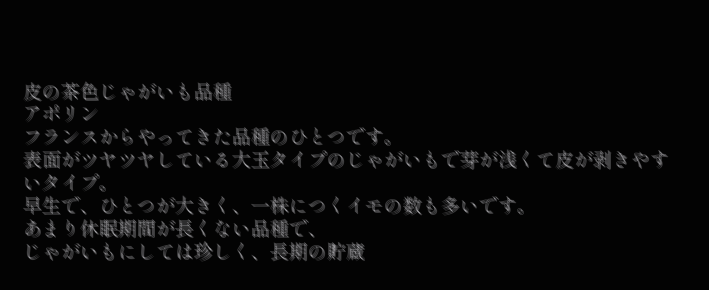皮の茶色じゃがいも品種
アポリン
フランスからやってきた品種のひとつです。
表面がツヤツヤしている大玉タイプのじゃがいもで芽が浅くて皮が剥きやすいタイプ。
早生で、ひとつが大きく、一株につくイモの数も多いです。
あまり休眠期間が長くない品種で、
じゃがいもにしては珍しく、長期の貯蔵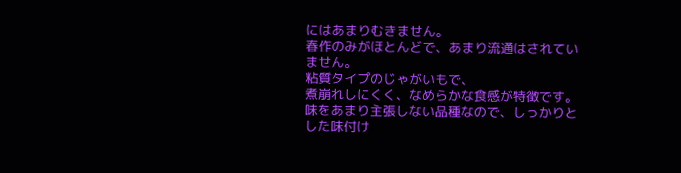にはあまりむきません。
春作のみがほとんどで、あまり流通はされていません。
粘質タイプのじゃがいもで、
煮崩れしにくく、なめらかな食感が特徴です。
味をあまり主張しない品種なので、しっかりとした味付け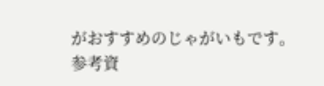がおすすめのじゃがいもです。
参考資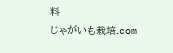料
じゃがいも栽培.com